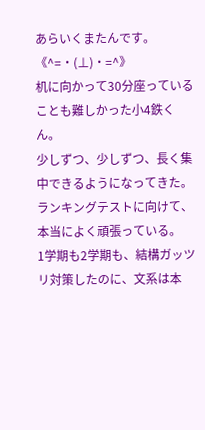あらいくまたんです。
《^=・(⊥)・=^》
机に向かって30分座っていることも難しかった小4鉄くん。
少しずつ、少しずつ、長く集中できるようになってきた。
ランキングテストに向けて、本当によく頑張っている。
1学期も2学期も、結構ガッツリ対策したのに、文系は本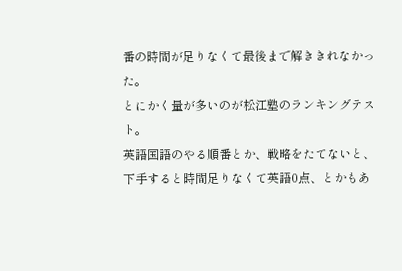番の時間が足りなくて最後まで解ききれなかった。
とにかく量が多いのが松江塾のランキングテスト。
英語国語のやる順番とか、戦略をたてないと、下手すると時間足りなくて英語0点、とかもあ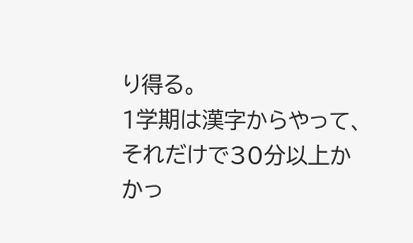り得る。
1学期は漢字からやって、それだけで30分以上かかっ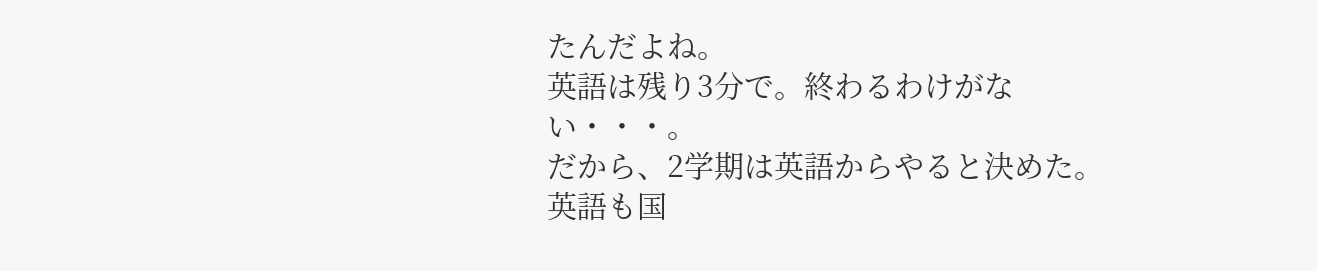たんだよね。
英語は残り3分で。終わるわけがない・・・。
だから、2学期は英語からやると決めた。
英語も国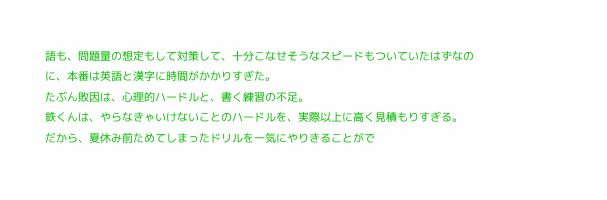語も、問題量の想定もして対策して、十分こなせそうなスピードもついていたはずなのに、本番は英語と漢字に時間がかかりすぎた。
たぶん敗因は、心理的ハードルと、書く練習の不足。
鉄くんは、やらなきゃいけないことのハードルを、実際以上に高く見積もりすぎる。
だから、夏休み前ためてしまったドリルを一気にやりきることがで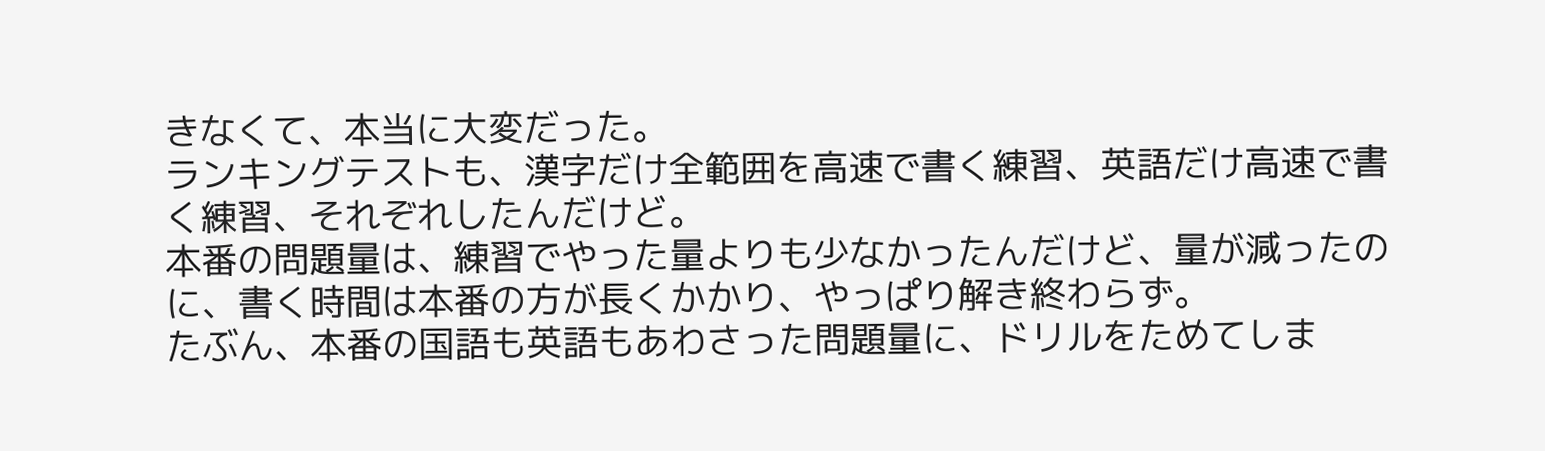きなくて、本当に大変だった。
ランキングテストも、漢字だけ全範囲を高速で書く練習、英語だけ高速で書く練習、それぞれしたんだけど。
本番の問題量は、練習でやった量よりも少なかったんだけど、量が減ったのに、書く時間は本番の方が長くかかり、やっぱり解き終わらず。
たぶん、本番の国語も英語もあわさった問題量に、ドリルをためてしま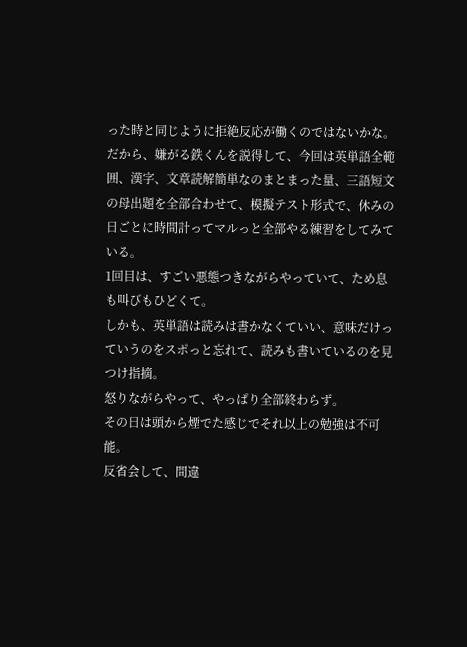った時と同じように拒絶反応が働くのではないかな。
だから、嫌がる鉄くんを説得して、今回は英単語全範囲、漢字、文章読解簡単なのまとまった量、三語短文の母出題を全部合わせて、模擬テスト形式で、休みの日ごとに時間計ってマルっと全部やる練習をしてみている。
1回目は、すごい悪態つきながらやっていて、ため息も叫びもひどくて。
しかも、英単語は読みは書かなくていい、意味だけっていうのをスポっと忘れて、読みも書いているのを見つけ指摘。
怒りながらやって、やっぱり全部終わらず。
その日は頭から煙でた感じでそれ以上の勉強は不可能。
反省会して、間違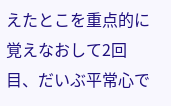えたとこを重点的に覚えなおして2回目、だいぶ平常心で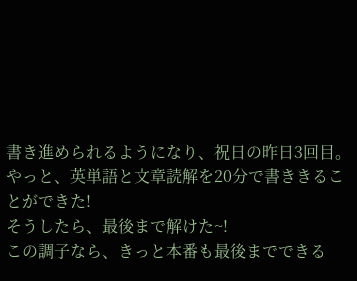書き進められるようになり、祝日の昨日3回目。
やっと、英単語と文章読解を20分で書ききることができた!
そうしたら、最後まで解けた~!
この調子なら、きっと本番も最後までできる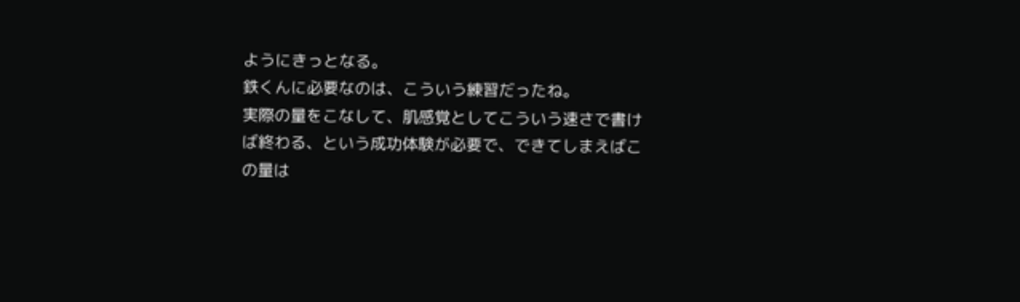ようにきっとなる。
鉄くんに必要なのは、こういう練習だったね。
実際の量をこなして、肌感覚としてこういう速さで書けば終わる、という成功体験が必要で、できてしまえばこの量は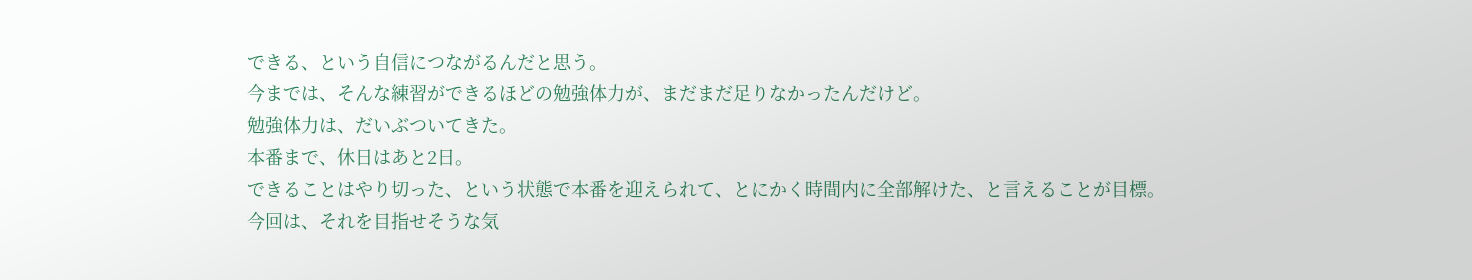できる、という自信につながるんだと思う。
今までは、そんな練習ができるほどの勉強体力が、まだまだ足りなかったんだけど。
勉強体力は、だいぶついてきた。
本番まで、休日はあと2日。
できることはやり切った、という状態で本番を迎えられて、とにかく時間内に全部解けた、と言えることが目標。
今回は、それを目指せそうな気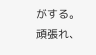がする。
頑張れ、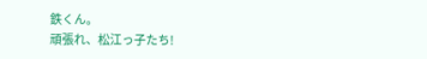鉄くん。
頑張れ、松江っ子たち!